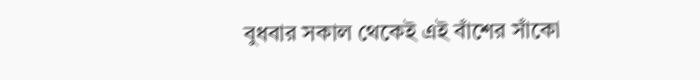বুধবার সকাল থেকেই এই বাঁশের সাঁকো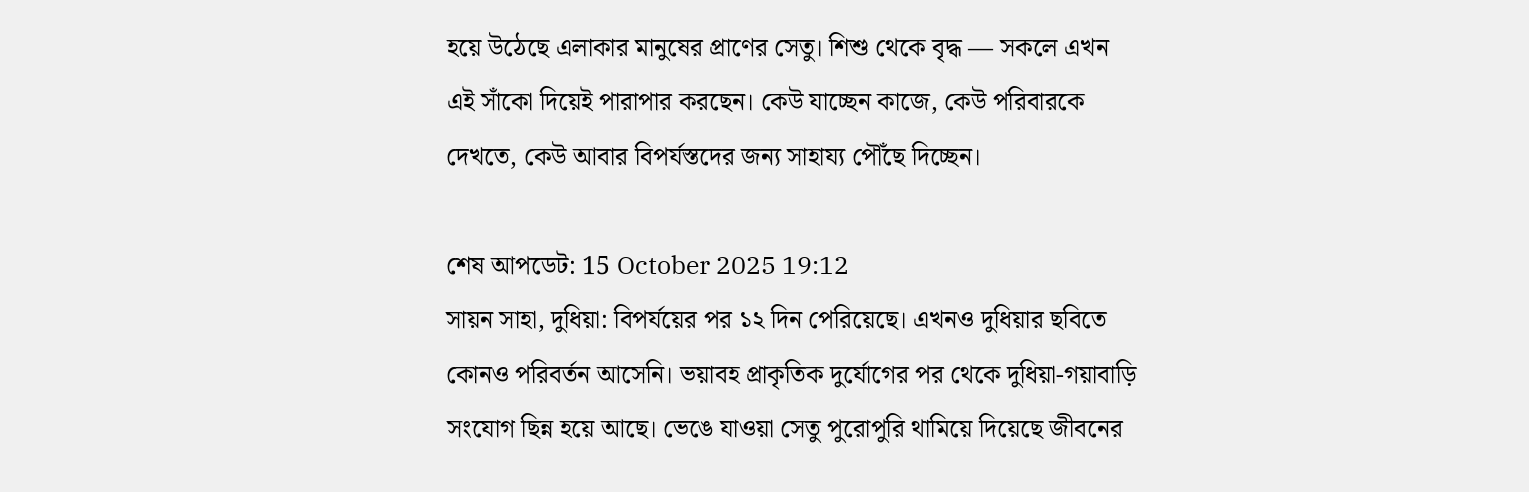হয়ে উঠেছে এলাকার মানুষের প্রাণের সেতু। শিশু থেকে বৃদ্ধ — সকলে এখন এই সাঁকো দিয়েই পারাপার করছেন। কেউ যাচ্ছেন কাজে, কেউ পরিবারকে দেখতে, কেউ আবার বিপর্যস্তদের জন্য সাহায্য পৌঁছে দিচ্ছেন।

শেষ আপডেট: 15 October 2025 19:12
সায়ন সাহা, দুধিয়া: বিপর্যয়ের পর ১২ দিন পেরিয়েছে। এখনও দুধিয়ার ছবিতে কোনও পরিবর্তন আসেনি। ভয়াবহ প্রাকৃতিক দুর্যোগের পর থেকে দুধিয়া-গয়াবাড়ি সংযোগ ছিন্ন হয়ে আছে। ভেঙে যাওয়া সেতু পুরোপুরি থামিয়ে দিয়েছে জীবনের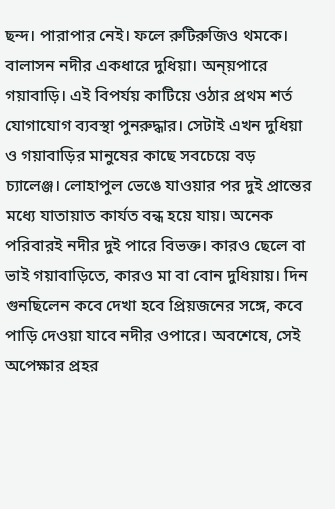ছন্দ। পারাপার নেই। ফলে রুটিরুজিও থমকে।
বালাসন নদীর একধারে দুধিয়া। অন্য়পারে গয়াবাড়ি। এই বিপর্যয় কাটিয়ে ওঠার প্রথম শর্ত যোগাযোগ ব্যবস্থা পুনরুদ্ধার। সেটাই এখন দুধিয়া ও গয়াবাড়ির মানুষের কাছে সবচেয়ে বড় চ্যালেঞ্জ। লোহাপুল ভেঙে যাওয়ার পর দুই প্রান্তের মধ্যে যাতায়াত কার্যত বন্ধ হয়ে যায়। অনেক পরিবারই নদীর দুই পারে বিভক্ত। কারও ছেলে বা ভাই গয়াবাড়িতে, কারও মা বা বোন দুধিয়ায়। দিন গুনছিলেন কবে দেখা হবে প্রিয়জনের সঙ্গে, কবে পাড়ি দেওয়া যাবে নদীর ওপারে। অবশেষে, সেই অপেক্ষার প্রহর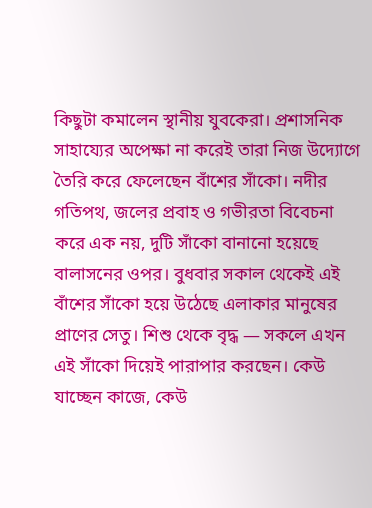কিছুটা কমালেন স্থানীয় যুবকেরা। প্রশাসনিক সাহায্যের অপেক্ষা না করেই তারা নিজ উদ্যোগে তৈরি করে ফেলেছেন বাঁশের সাঁকো। নদীর গতিপথ, জলের প্রবাহ ও গভীরতা বিবেচনা করে এক নয়, দুটি সাঁকো বানানো হয়েছে বালাসনের ওপর। বুধবার সকাল থেকেই এই বাঁশের সাঁকো হয়ে উঠেছে এলাকার মানুষের প্রাণের সেতু। শিশু থেকে বৃদ্ধ — সকলে এখন এই সাঁকো দিয়েই পারাপার করছেন। কেউ যাচ্ছেন কাজে, কেউ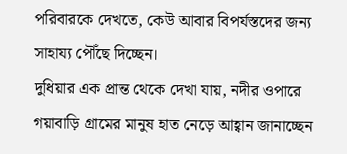পরিবারকে দেখতে, কেউ আবার বিপর্যস্তদের জন্য সাহায্য পৌঁছে দিচ্ছেন।
দুধিয়ার এক প্রান্ত থেকে দেখা যায়, নদীর ওপারে গয়াবাড়ি গ্রামের মানুষ হাত নেড়ে আহ্বান জানাচ্ছেন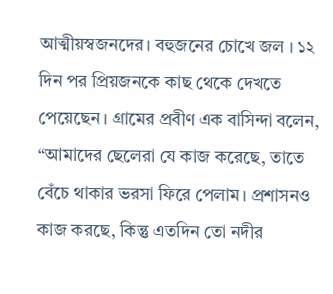আত্মীয়স্বজনদের। বহুজনের চোখে জল । ১২ দিন পর প্রিয়জনকে কাছ থেকে দেখতে পেয়েছেন। গ্রামের প্রবীণ এক বাসিন্দা বলেন, “আমাদের ছেলেরা যে কাজ করেছে, তাতে বেঁচে থাকার ভরসা ফিরে পেলাম। প্রশাসনও কাজ করছে, কিন্তু এতদিন তো নদীর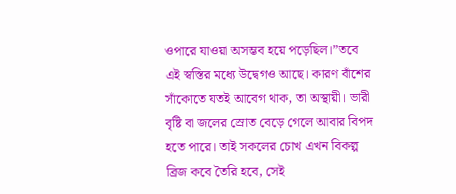ওপারে যাওয়া অসম্ভব হয়ে পড়েছিল।”তবে এই স্বস্তির মধ্যে উদ্বেগও আছে। কারণ বাঁশের সাঁকোতে যতই আবেগ থাক, তা অস্থায়ী। ভারী বৃষ্টি বা জলের স্রোত বেড়ে গেলে আবার বিপদ হতে পারে। তাই সকলের চোখ এখন বিকল্প ব্রিজ কবে তৈরি হবে, সেই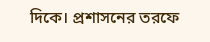দিকে। প্রশাসনের তরফে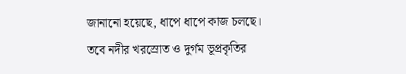জানানো হয়েছে, ধাপে ধাপে কাজ চলছে। তবে নদীর খরস্রোত ও দুর্গম ভূপ্রকৃতির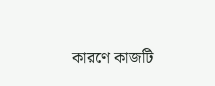কারণে কাজটি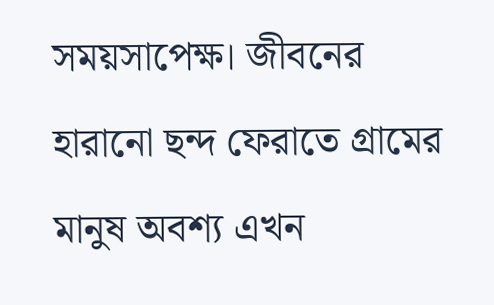সময়সাপেক্ষ। জীবনের হারানো ছন্দ ফেরাতে গ্রামের মানুষ অবশ্য এখন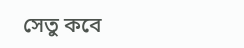সেতু কবে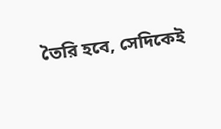তৈরি হবে, সেদিকেই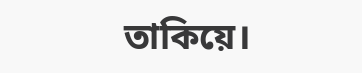তাকিয়ে।